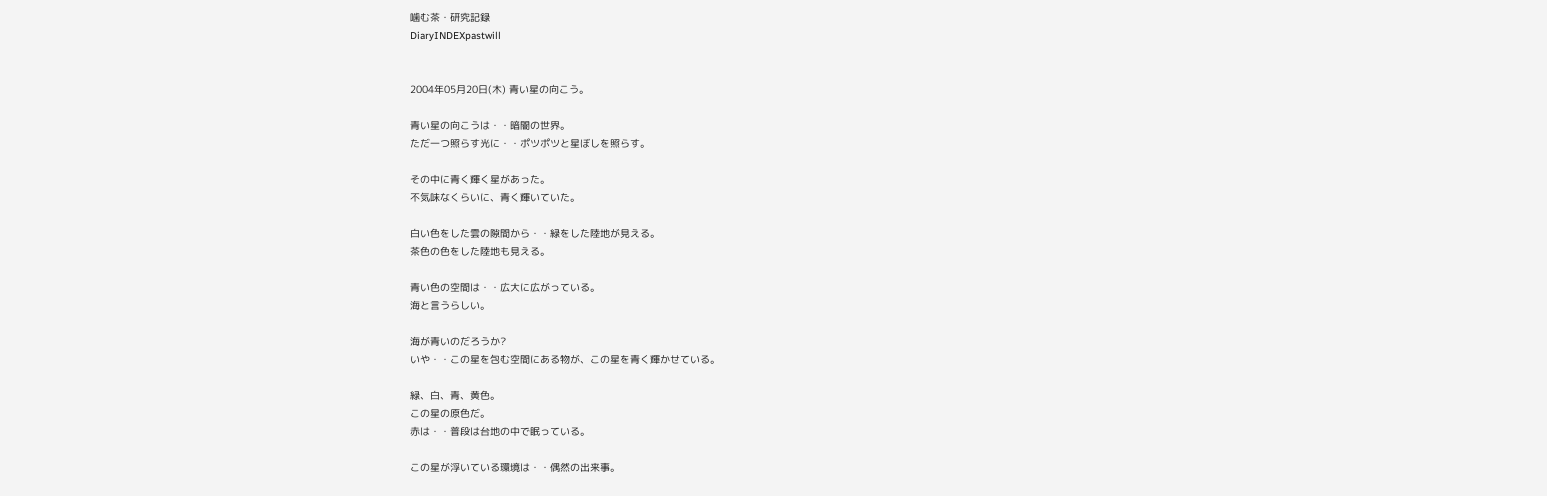噛む茶・研究記録
DiaryINDEXpastwill


2004年05月20日(木) 青い星の向こう。

青い星の向こうは・・暗闇の世界。
ただ一つ照らす光に・・ポツポツと星ぼしを照らす。

その中に青く輝く星があった。
不気味なくらいに、青く輝いていた。

白い色をした雲の隙間から・・緑をした陸地が見える。
茶色の色をした陸地も見える。

青い色の空間は・・広大に広がっている。
海と言うらしい。

海が青いのだろうか?
いや・・この星を包む空間にある物が、この星を青く輝かせている。

緑、白、青、黄色。
この星の原色だ。
赤は・・普段は台地の中で眠っている。

この星が浮いている環境は・・偶然の出来事。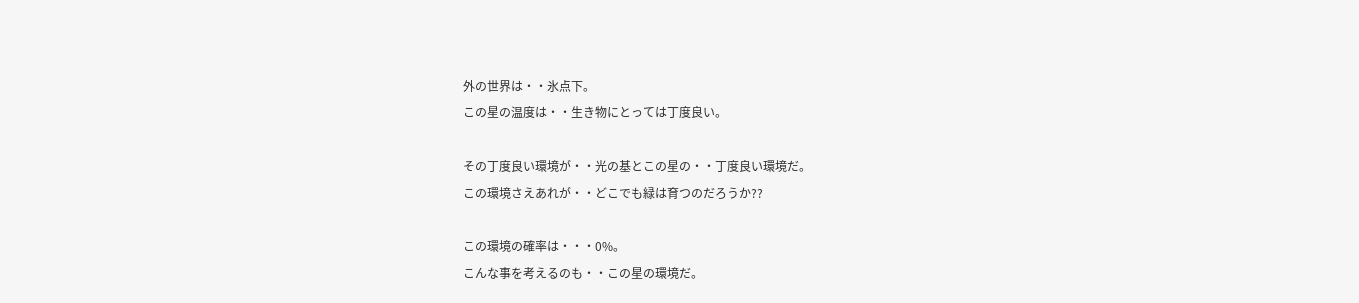外の世界は・・氷点下。
この星の温度は・・生き物にとっては丁度良い。

その丁度良い環境が・・光の基とこの星の・・丁度良い環境だ。
この環境さえあれが・・どこでも緑は育つのだろうか??

この環境の確率は・・・0%。
こんな事を考えるのも・・この星の環境だ。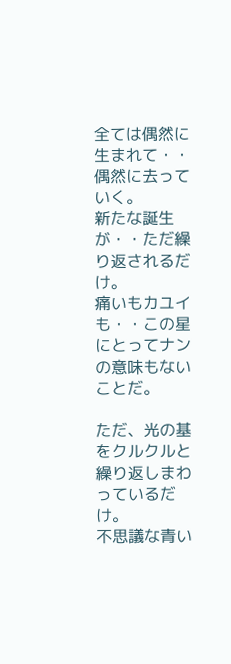全ては偶然に生まれて・・偶然に去っていく。
新たな誕生が・・ただ繰り返されるだけ。
痛いもカユイも・・この星にとってナンの意味もないことだ。

ただ、光の基をクルクルと繰り返しまわっているだけ。
不思議な青い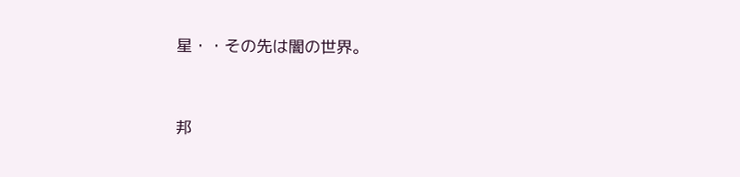星・・その先は闇の世界。


邦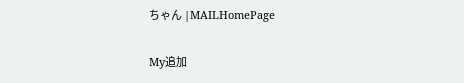ちゃん |MAILHomePage

My追加